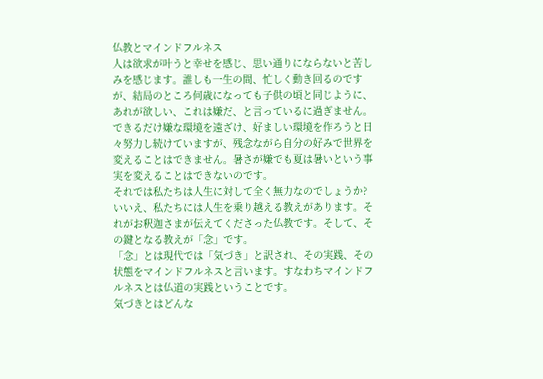仏教とマインドフルネス
人は欲求が叶うと幸せを感じ、思い通りにならないと苦しみを感じます。誰しも一生の間、忙しく動き回るのですが、結局のところ何歳になっても子供の頃と同じように、あれが欲しい、これは嫌だ、と言っているに過ぎません。できるだけ嫌な環境を遠ざけ、好ましい環境を作ろうと日々努力し続けていますが、残念ながら自分の好みで世界を変えることはできません。暑さが嫌でも夏は暑いという事実を変えることはできないのです。
それでは私たちは人生に対して全く無力なのでしょうか?
いいえ、私たちには人生を乗り越える教えがあります。それがお釈迦さまが伝えてくださった仏教です。そして、その鍵となる教えが「念」です。
「念」とは現代では「気づき」と訳され、その実践、その状態をマインドフルネスと言います。すなわちマインドフルネスとは仏道の実践ということです。
気づきとはどんな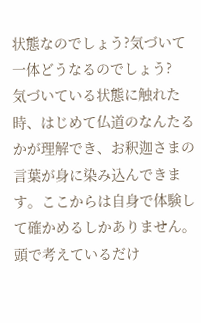状態なのでしょう?気づいて一体どうなるのでしょう?
気づいている状態に触れた時、はじめて仏道のなんたるかが理解でき、お釈迦さまの言葉が身に染み込んできます。ここからは自身で体験して確かめるしかありません。頭で考えているだけ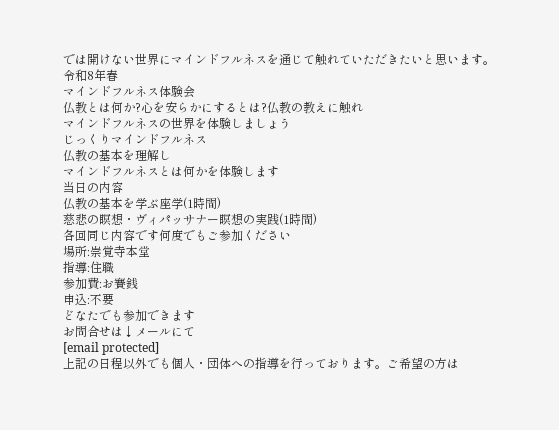では開けない世界にマインドフルネスを通じて触れていただきたいと思います。
令和8年春
マインドフルネス体験会
仏教とは何か?心を安らかにするとは?仏教の教えに触れ
マインドフルネスの世界を体験しましょう
じっくりマインドフルネス
仏教の基本を理解し
マインドフルネスとは何かを体験します
当日の内容
仏教の基本を学ぶ座学(1時間)
慈悲の瞑想・ヴィパッサナー瞑想の実践(1時間)
各回同じ内容です何度でもご参加ください
場所:崇覚寺本堂
指導:住職
参加費:お賽銭
申込:不要
どなたでも参加できます
お問合せは↓メールにて
[email protected]
上記の日程以外でも個人・団体への指導を行っております。ご希望の方は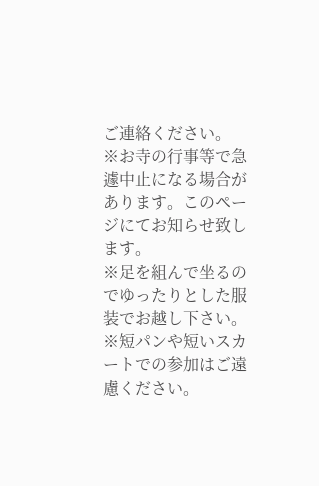ご連絡ください。
※お寺の行事等で急遽中止になる場合があります。このページにてお知らせ致します。
※足を組んで坐るのでゆったりとした服装でお越し下さい。
※短パンや短いスカートでの参加はご遠慮ください。